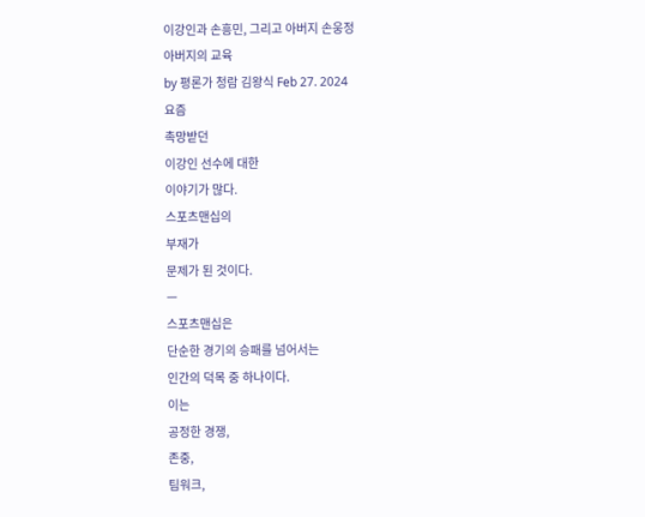이강인과 손흥민, 그리고 아버지 손웅정
아버지의 교육
by 평론가 청람 김왕식 Feb 27. 2024
요즘
촉망받던
이강인 선수에 대한
이야기가 많다.
스포츠맨십의
부재가
문제가 된 것이다.
ㅡ
스포츠맨십은
단순한 경기의 승패를 넘어서는
인간의 덕목 중 하나이다.
이는
공정한 경쟁,
존중,
팀워크,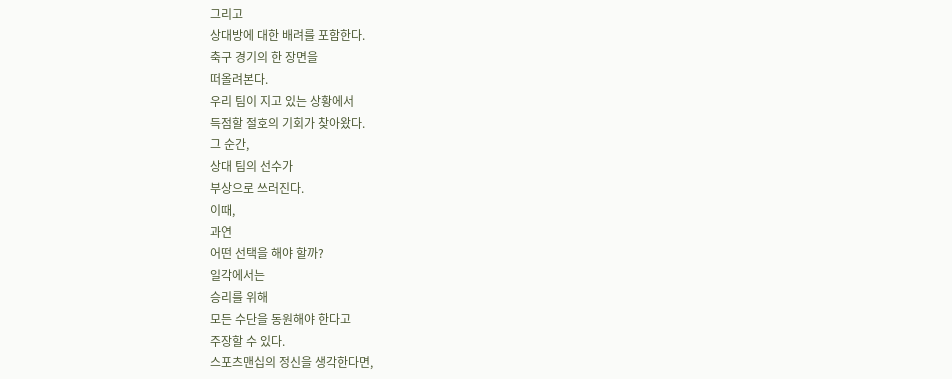그리고
상대방에 대한 배려를 포함한다.
축구 경기의 한 장면을
떠올려본다.
우리 팀이 지고 있는 상황에서
득점할 절호의 기회가 찾아왔다.
그 순간,
상대 팀의 선수가
부상으로 쓰러진다.
이때,
과연
어떤 선택을 해야 할까?
일각에서는
승리를 위해
모든 수단을 동원해야 한다고
주장할 수 있다.
스포츠맨십의 정신을 생각한다면,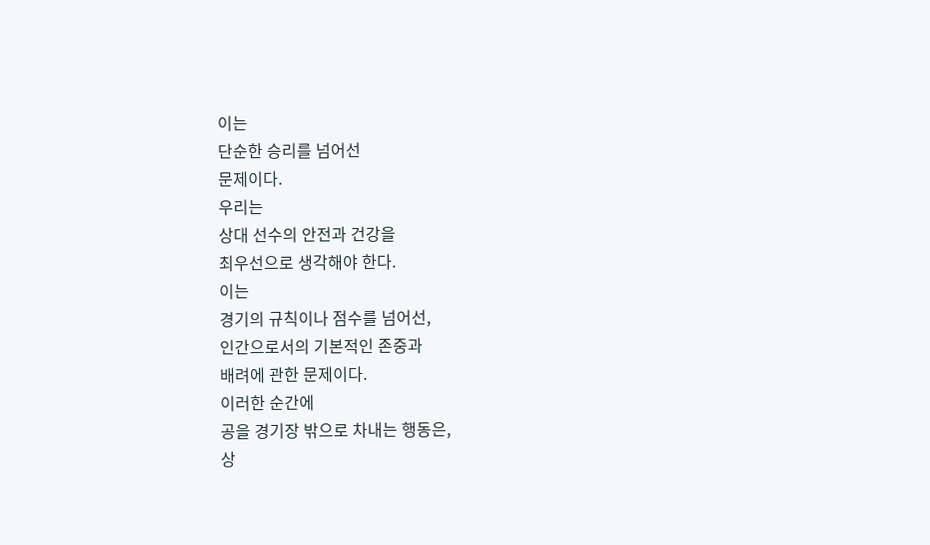이는
단순한 승리를 넘어선
문제이다.
우리는
상대 선수의 안전과 건강을
최우선으로 생각해야 한다.
이는
경기의 규칙이나 점수를 넘어선,
인간으로서의 기본적인 존중과
배려에 관한 문제이다.
이러한 순간에
공을 경기장 밖으로 차내는 행동은,
상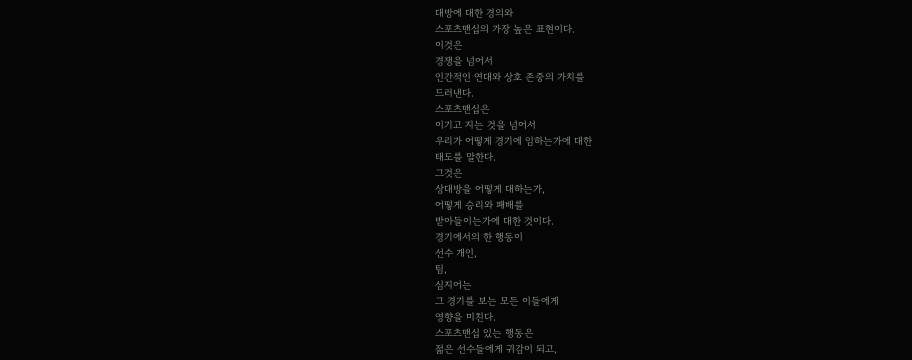대방에 대한 경의와
스포츠맨십의 가장 높은 표현이다.
이것은
경쟁을 넘어서
인간적인 연대와 상호 존중의 가치를
드러낸다.
스포츠맨십은
이기고 지는 것을 넘어서
우리가 어떻게 경기에 임하는가에 대한
태도를 말한다.
그것은
상대방을 어떻게 대하는가,
어떻게 승리와 패배를
받아들이는가에 대한 것이다.
경기에서의 한 행동이
선수 개인,
팀,
심지어는
그 경기를 보는 모든 이들에게
영향을 미친다.
스포츠맨십 있는 행동은
젊은 선수들에게 귀감이 되고,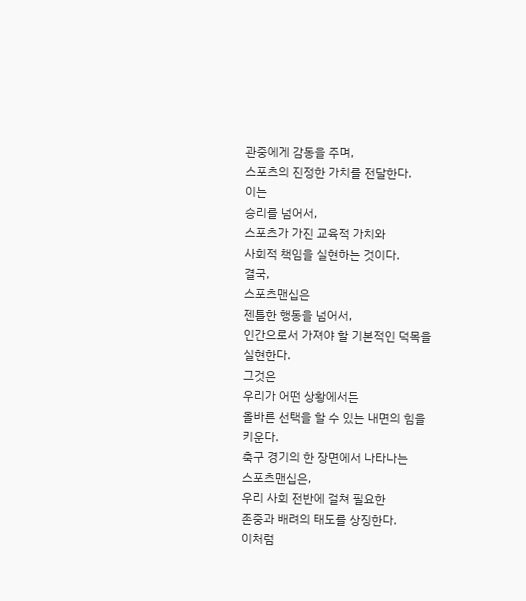관중에게 감동을 주며,
스포츠의 진정한 가치를 전달한다.
이는
승리를 넘어서,
스포츠가 가진 교육적 가치와
사회적 책임을 실현하는 것이다.
결국,
스포츠맨십은
젠틀한 행동을 넘어서,
인간으로서 가져야 할 기본적인 덕목을
실현한다.
그것은
우리가 어떤 상황에서든
올바른 선택을 할 수 있는 내면의 힘을
키운다.
축구 경기의 한 장면에서 나타나는
스포츠맨십은,
우리 사회 전반에 걸쳐 필요한
존중과 배려의 태도를 상징한다.
이처럼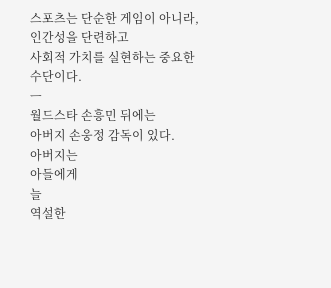스포츠는 단순한 게임이 아니라,
인간성을 단련하고
사회적 가치를 실현하는 중요한
수단이다.
ㅡ
월드스타 손흥민 뒤에는
아버지 손웅정 감독이 있다.
아버지는
아들에게
늘
역설한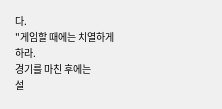다.
"게임할 때에는 치열하게
하라.
경기를 마친 후에는
설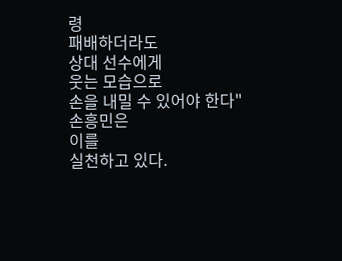령
패배하더라도
상대 선수에게
웃는 모습으로
손을 내밀 수 있어야 한다"
손흥민은
이를
실천하고 있다.